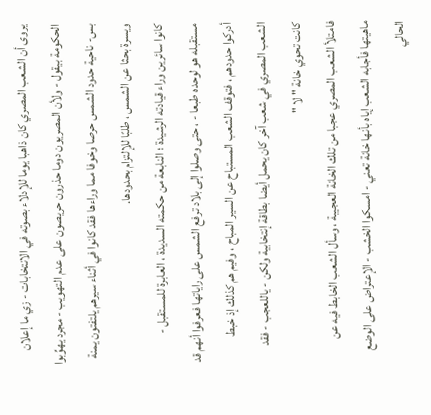يروى أن الشعب المصري كان ذاهبا يوما للإدلاء بصوته في الانتخابات - زي ما إعلان الحكومة بيقول - ولأن المصريون دوما حذرون حريصون على عدم التهويب - مجرد يهوِّبوا بس- ناحية حدود الشمس حرصا وخوفا مما وراءها فقد كانوا في أثناء سيرهم يلتفتون يمنة ويسرة بحثا عن الشمس ، طلبًا للإلتزام بحدودها.
كانوا سائرين وراء قيادته الرشيدة ؛ النابعة من حكمته السديدة ، العابرة للمستقبل - مستقبله هو لوحده طبعا - ، حتى وصلوا إلى بلاد ترفع الشمس على راياتها فعرفوا أنهم قد أدركوا حدودهم ، فتوقف الشعب المستباح عن السير المباح ، وفيم هم كذلك إذ خبط الشعب المصري في شعب آخر كان يحمل أيضا بطاقة إنتخابية ولكن - ياللعجب - فقد كانت تحوي خانة " لا "
فامتلأ الشعب المصري عجبا من تلك الخانة العجيبة ، وسأل الشعب الخابط فيه عن ماهيتها فأجابه الشعب إياه بأنها خانة تعني - امسكوا الخشب - الإعتراض على الوضع الحالي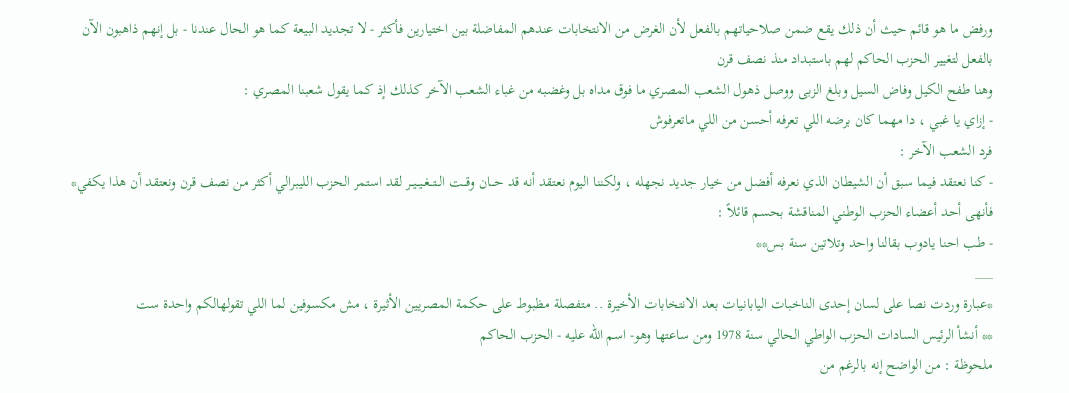ورفض ما هو قائم حيث أن ذلك يقع ضمن صلاحياتهم بالفعل لأن الغرض من الانتخابات عندهم المفاضلة بين اختيارين فأكثر - لا تجديد البيعة كما هو الحال عندنا - بل إنهم ذاهبون الآن بالفعل لتغيير الحزب الحاكم لهم باستبداد منذ نصف قرن
وهنا طفح الكيل وفاض السيل وبلغ الزبى ووصل ذهول الشعب المصري ما فوق مداه بل وغضبه من غباء الشعب الآخر كذلك إذ كما يقول شعبنا المصري :
- إزاي يا غبي ، دا مهما كان برضه اللي تعرفه أحسن من اللي ماتعرفوش
فرد الشعب الآخر :
- كنا نعتقد فيما سبق أن الشيطان الذي نعرفه أفضل من خيار جديد نجهله ، ولكننا اليوم نعتقد أنه قد حـــان وقـــت الــتــغـيــيــر لقد استمر الحزب الليبرالي أكثر من نصف قرن ونعتقد أن هذا يكفي*
فأنهى أحد أعضاء الحزب الوطني المناقشة بحسم قائلاً :
- طب احنا يادوب بقالنا واحد وتلاتين سنة بس**
___
*عبارة وردت نصا على لسان إحدى الناخبات اليابانيات بعد الانتخابات الأخيرة .. متفصلة مظبوط على حكمة المصريين الأثيرة ، مش مكسوفين لما اللي تقولهالكم واحدة ست
** أنشأ الرئيس السادات الحزب الواطي الحالي سنة 1978 ومن ساعتها وهو- اسم الله عليه - الحزب الحاكم
ملحوظة : من الواضح إنه بالرغم من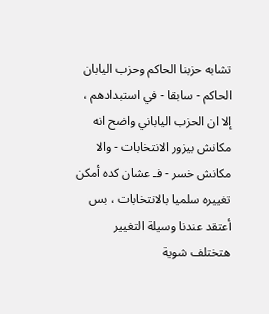تشابه حزبنا الحاكم وحزب اليابان الحاكم - سابقا - في استبدادهم ، إلا ان الحزب الياباني واضح انه مكانش بيزور الانتخابات - والا مكانش خسر - فـ عشان كده أمكن تغييره سلميا بالانتخابات ، بس أعتقد عندنا وسيلة التغيير هتختلف شوية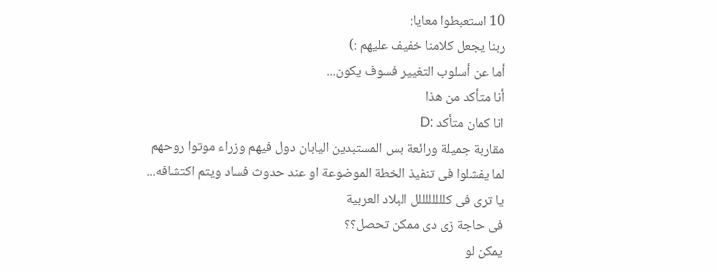10 استعبطوا معايا:
ربنا يجعل كلامنا خفيف عليهم :)
أما عن أسلوب التغيير فسوف يكون...
أنا متأكد من هذا
انا كمان متأكد :D
مقاربة جميلة ورائعة بس المستبدين اليابان دول فيهم وزراء موتوا روحهم
لما يفشلوا فى تنفيذ الخطة الموضوعة او عند حدوث فساد ويتم اكتشافه...
يا ترى فى كللللللللل البلاد العربية
فى حاجة زى دى ممكن تحصل؟؟
يمكن لو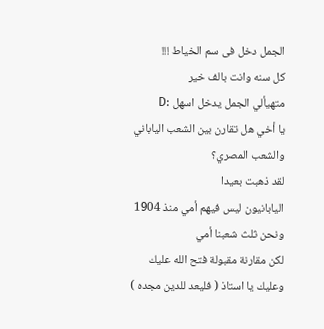الجمل دخل فى سم الخياط !!!
كل سنه وانت بالف خير
متهيألي الجمل يدخل اسهل :D
يا أخي هل تقارن بين الشعب الياباني والشعب المصري؟
لقد ذهبت بعيدا
اليابانيون ليس فيهم أمي منذ 1904
ونحن ثلث شعبنا أمي
لكن مقارنة مقبولة فتح الله عليك
وعليك يا استاذ ( فليعد للدين مجده )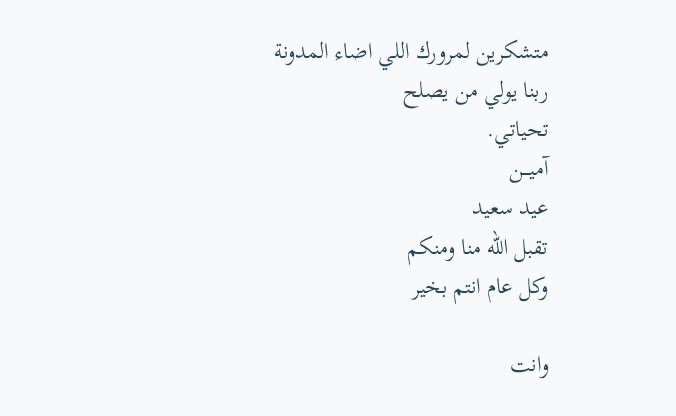متشكرين لمرورك اللي اضاء المدونة
ربنا يولي من يصلح
تحياتي.
آميـــن
عيد سعيد
تقبل الله منا ومنكم
وكل عام انتم بخير

وانت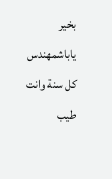بخير ياباشمهندس
كل سنة وانت طيب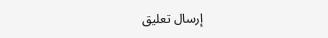إرسال تعليق